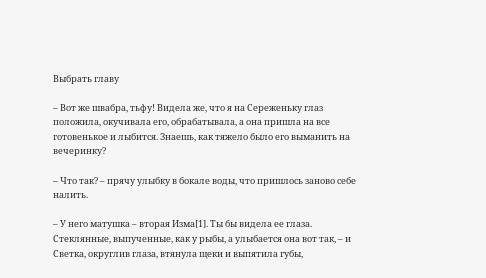Выбрать главу

– Вот же швабра, тьфу! Видела же, что я на Сереженьку глаз положила, окучивала его, обрабатывала, а она пришла на все готовенькое и лыбится. Знаешь, как тяжело было его выманить на вечеринку?

– Что так? – прячу улыбку в бокале воды, что пришлось заново себе налить.

– У него матушка – вторая Изма[1]. Ты бы видела ее глаза. Стеклянные, выпученные, как у рыбы, а улыбается она вот так, – и Светка, округлив глаза, втянула щеки и выпятила губы,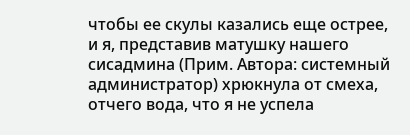чтобы ее скулы казались еще острее, и я, представив матушку нашего сисадмина (Прим. Автора: системный администратор) хрюкнула от смеха, отчего вода, что я не успела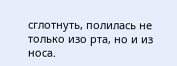сглотнуть, полилась не только изо рта, но и из носа.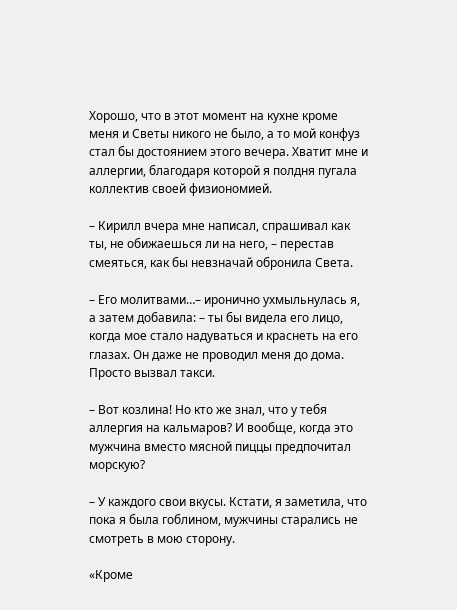Хорошо, что в этот момент на кухне кроме меня и Светы никого не было, а то мой конфуз стал бы достоянием этого вечера. Хватит мне и аллергии, благодаря которой я полдня пугала коллектив своей физиономией.

– Кирилл вчера мне написал, спрашивал как ты, не обижаешься ли на него, – перестав смеяться, как бы невзначай обронила Света.

– Его молитвами…– иронично ухмыльнулась я, а затем добавила: – ты бы видела его лицо, когда мое стало надуваться и краснеть на его глазах. Он даже не проводил меня до дома. Просто вызвал такси.

– Вот козлина! Но кто же знал, что у тебя аллергия на кальмаров? И вообще, когда это мужчина вместо мясной пиццы предпочитал морскую?

– У каждого свои вкусы. Кстати, я заметила, что пока я была гоблином, мужчины старались не смотреть в мою сторону.

«Кроме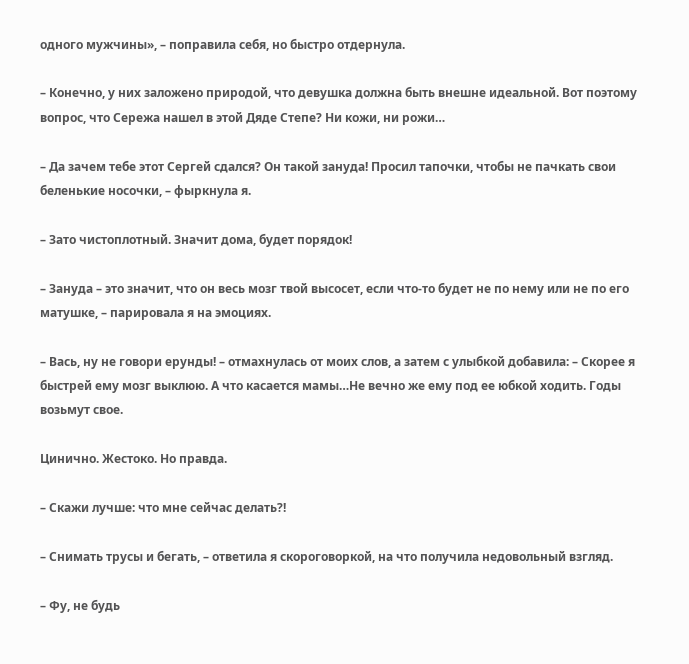одного мужчины», – поправила себя, но быстро отдернула.

– Конечно, у них заложено природой, что девушка должна быть внешне идеальной. Вот поэтому вопрос, что Сережа нашел в этой Дяде Степе? Ни кожи, ни рожи…

– Да зачем тебе этот Сергей сдался? Он такой зануда! Просил тапочки, чтобы не пачкать свои беленькие носочки, – фыркнула я.

– Зато чистоплотный. Значит дома, будет порядок!

– Зануда – это значит, что он весь мозг твой высосет, если что-то будет не по нему или не по его матушке, – парировала я на эмоциях.

– Вась, ну не говори ерунды! – отмахнулась от моих слов, а затем с улыбкой добавила: – Скорее я быстрей ему мозг выклюю. А что касается мамы…Не вечно же ему под ее юбкой ходить. Годы возьмут свое.

Цинично. Жестоко. Но правда.

– Скажи лучше: что мне сейчас делать?!

– Снимать трусы и бегать, – ответила я скороговоркой, на что получила недовольный взгляд.

– Фу, не будь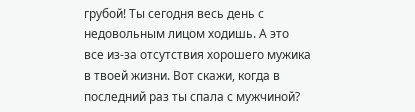грубой! Ты сегодня весь день с недовольным лицом ходишь. А это все из-за отсутствия хорошего мужика в твоей жизни. Вот скажи, когда в последний раз ты спала с мужчиной?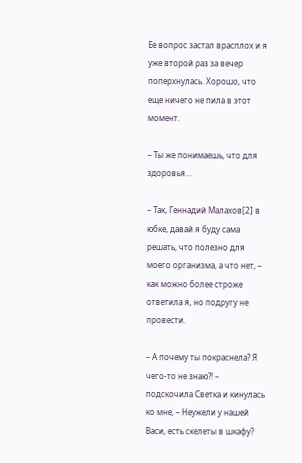Ее вопрос застал врасплох и я уже второй раз за вечер поперхнулась. Хорошо, что еще ничего не пила в этот момент.

– Ты же понимаешь, что для здоровья…

– Так, Геннадий Малахов[2] в юбке, давай я буду сама решать, что полезно для моего организма, а что нет, – как можно более строже ответила я, но подругу не провести.

– А почему ты покраснела? Я чего-то не знаю?! – подскочила Светка и кинулась ко мне, – Неужели у нашей Васи, есть скелеты в шкафу?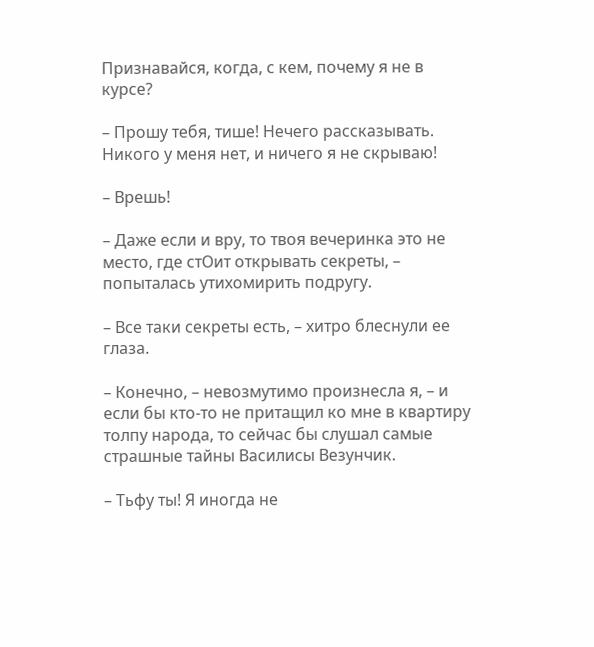Признавайся, когда, с кем, почему я не в курсе?

– Прошу тебя, тише! Нечего рассказывать. Никого у меня нет, и ничего я не скрываю!

– Врешь!

– Даже если и вру, то твоя вечеринка это не место, где стОит открывать секреты, – попыталась утихомирить подругу.

– Все таки секреты есть, – хитро блеснули ее глаза.

– Конечно, – невозмутимо произнесла я, – и если бы кто-то не притащил ко мне в квартиру толпу народа, то сейчас бы слушал самые страшные тайны Василисы Везунчик.

– Тьфу ты! Я иногда не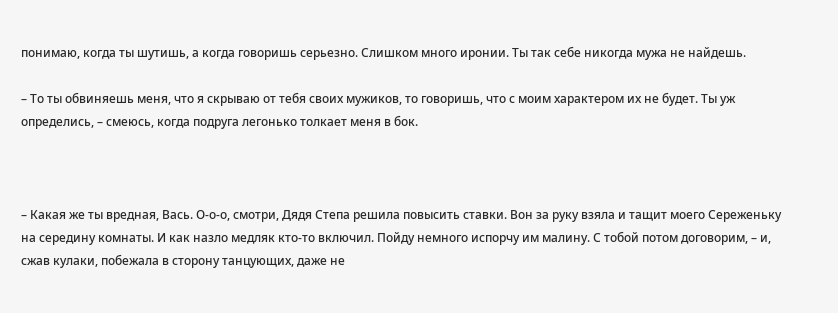понимаю, когда ты шутишь, а когда говоришь серьезно. Слишком много иронии. Ты так себе никогда мужа не найдешь.

– То ты обвиняешь меня, что я скрываю от тебя своих мужиков, то говоришь, что с моим характером их не будет. Ты уж определись, – смеюсь, когда подруга легонько толкает меня в бок.



– Какая же ты вредная, Вась. О-о-о, смотри, Дядя Степа решила повысить ставки. Вон за руку взяла и тащит моего Сереженьку на середину комнаты. И как назло медляк кто-то включил. Пойду немного испорчу им малину. С тобой потом договорим, – и, сжав кулаки, побежала в сторону танцующих, даже не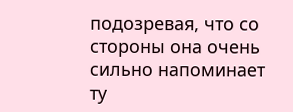подозревая, что со стороны она очень сильно напоминает ту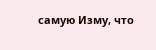самую Изму, что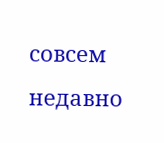совсем недавно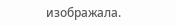изображала.